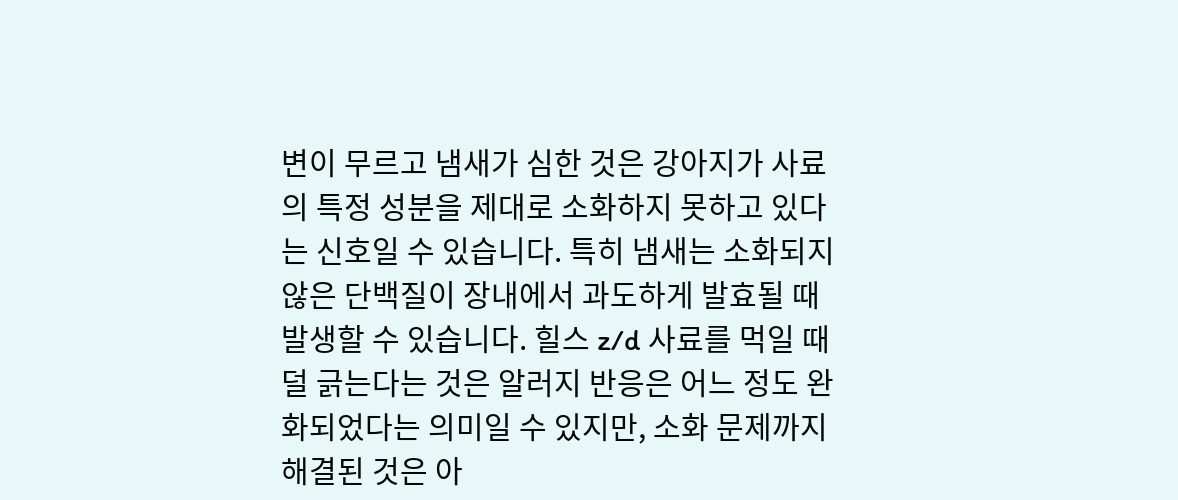변이 무르고 냄새가 심한 것은 강아지가 사료의 특정 성분을 제대로 소화하지 못하고 있다는 신호일 수 있습니다. 특히 냄새는 소화되지 않은 단백질이 장내에서 과도하게 발효될 때 발생할 수 있습니다. 힐스 z/d 사료를 먹일 때 덜 긁는다는 것은 알러지 반응은 어느 정도 완화되었다는 의미일 수 있지만, 소화 문제까지 해결된 것은 아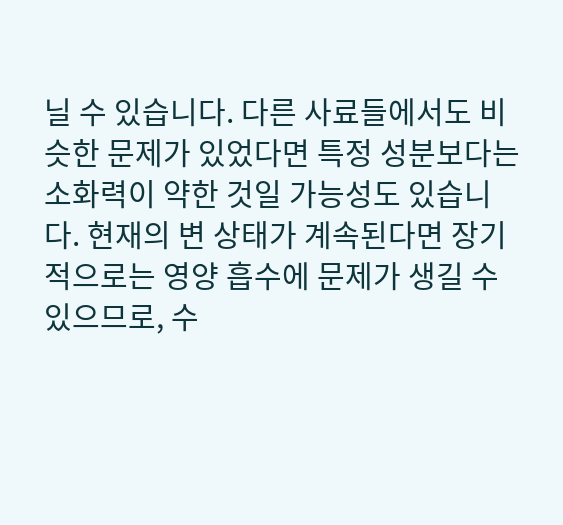닐 수 있습니다. 다른 사료들에서도 비슷한 문제가 있었다면 특정 성분보다는 소화력이 약한 것일 가능성도 있습니다. 현재의 변 상태가 계속된다면 장기적으로는 영양 흡수에 문제가 생길 수 있으므로, 수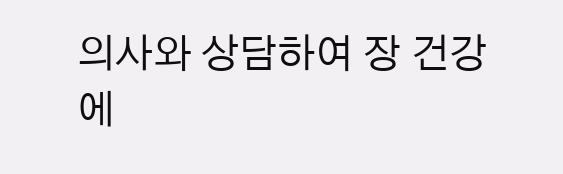의사와 상담하여 장 건강에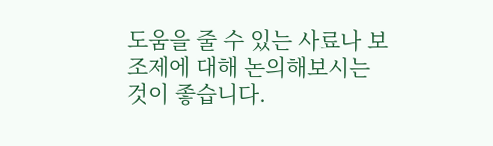도움을 줄 수 있는 사료나 보조제에 대해 논의해보시는 것이 좋습니다.